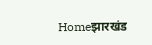Homeझारखंड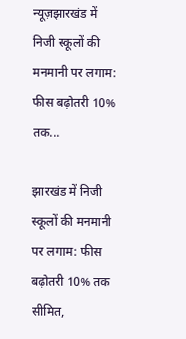न्यूज़झारखंड में निजी स्कूलों की मनमानी पर लगाम: फीस बढ़ोतरी 10% तक...

झारखंड में निजी स्कूलों की मनमानी पर लगाम: फीस बढ़ोतरी 10% तक सीमित,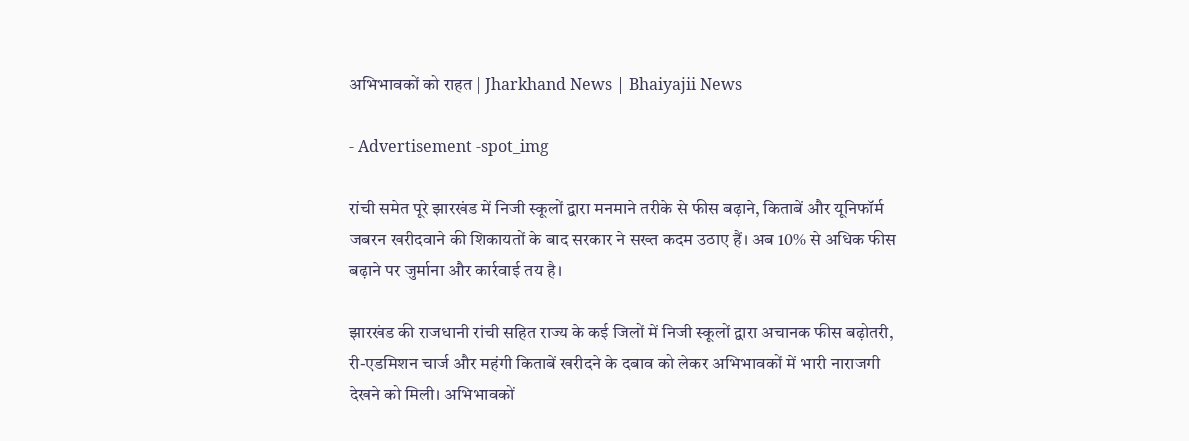अभिभावकों को राहत | Jharkhand News | Bhaiyajii News

- Advertisement -spot_img

रांची समेत पूरे झारखंड में निजी स्कूलों द्वारा मनमाने तरीके से फीस बढ़ाने, किताबें और यूनिफॉर्म जबरन खरीदवाने की शिकायतों के बाद सरकार ने सख्त कदम उठाए हैं। अब 10% से अधिक फीस बढ़ाने पर जुर्माना और कार्रवाई तय है।

झारखंड की राजधानी रांची सहित राज्य के कई जिलों में निजी स्कूलों द्वारा अचानक फीस बढ़ोतरी, री-एडमिशन चार्ज और महंगी किताबें खरीदने के दबाव को लेकर अभिभावकों में भारी नाराजगी देखने को मिली। अभिभावकों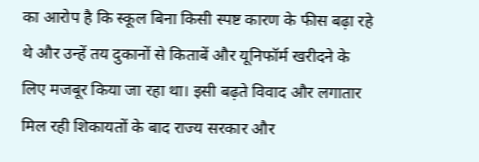का आरोप है कि स्कूल बिना किसी स्पष्ट कारण के फीस बढ़ा रहे थे और उन्हें तय दुकानों से किताबें और यूनिफॉर्म खरीदने के लिए मजबूर किया जा रहा था। इसी बढ़ते विवाद और लगातार मिल रही शिकायतों के बाद राज्य सरकार और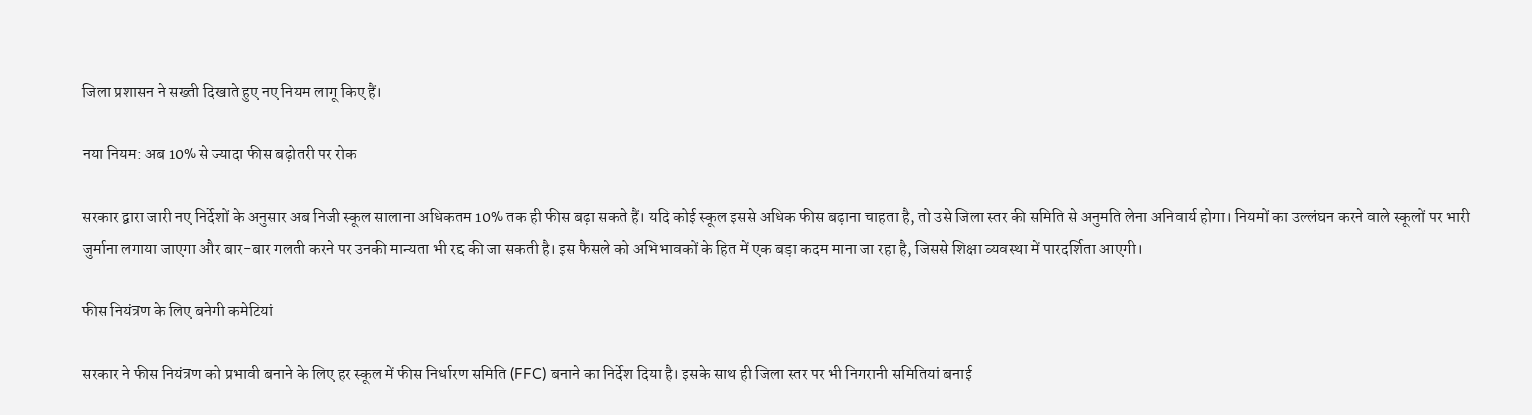जिला प्रशासन ने सख्ती दिखाते हुए नए नियम लागू किए हैं।

नया नियम: अब 10% से ज्यादा फीस बढ़ोतरी पर रोक

सरकार द्वारा जारी नए निर्देशों के अनुसार अब निजी स्कूल सालाना अधिकतम 10% तक ही फीस बढ़ा सकते हैं। यदि कोई स्कूल इससे अधिक फीस बढ़ाना चाहता है, तो उसे जिला स्तर की समिति से अनुमति लेना अनिवार्य होगा। नियमों का उल्लंघन करने वाले स्कूलों पर भारी जुर्माना लगाया जाएगा और बार-बार गलती करने पर उनकी मान्यता भी रद्द की जा सकती है। इस फैसले को अभिभावकों के हित में एक बड़ा कदम माना जा रहा है, जिससे शिक्षा व्यवस्था में पारदर्शिता आएगी।

फीस नियंत्रण के लिए बनेगी कमेटियां

सरकार ने फीस नियंत्रण को प्रभावी बनाने के लिए हर स्कूल में फीस निर्धारण समिति (FFC) बनाने का निर्देश दिया है। इसके साथ ही जिला स्तर पर भी निगरानी समितियां बनाई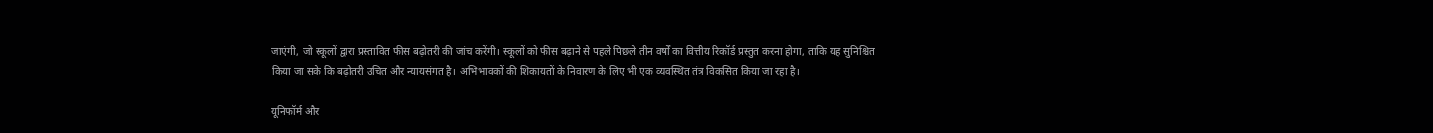जाएंगी, जो स्कूलों द्वारा प्रस्तावित फीस बढ़ोतरी की जांच करेंगी। स्कूलों को फीस बढ़ाने से पहले पिछले तीन वर्षों का वित्तीय रिकॉर्ड प्रस्तुत करना होगा, ताकि यह सुनिश्चित किया जा सके कि बढ़ोतरी उचित और न्यायसंगत है। अभिभावकों की शिकायतों के निवारण के लिए भी एक व्यवस्थित तंत्र विकसित किया जा रहा है।

यूनिफॉर्म और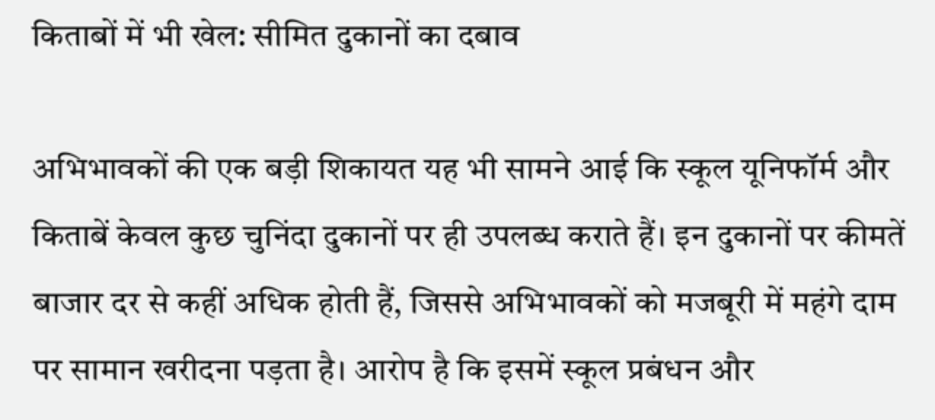किताबों में भी खेल: सीमित दुकानों का दबाव

अभिभावकों की एक बड़ी शिकायत यह भी सामने आई कि स्कूल यूनिफॉर्म और किताबें केवल कुछ चुनिंदा दुकानों पर ही उपलब्ध कराते हैं। इन दुकानों पर कीमतें बाजार दर से कहीं अधिक होती हैं, जिससे अभिभावकों को मजबूरी में महंगे दाम पर सामान खरीदना पड़ता है। आरोप है कि इसमें स्कूल प्रबंधन और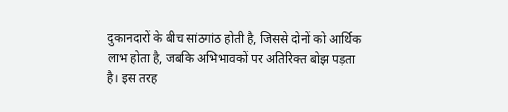दुकानदारों के बीच सांठगांठ होती है, जिससे दोनों को आर्थिक लाभ होता है, जबकि अभिभावकों पर अतिरिक्त बोझ पड़ता है। इस तरह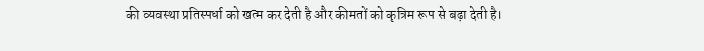की व्यवस्था प्रतिस्पर्धा को खत्म कर देती है और कीमतों को कृत्रिम रूप से बढ़ा देती है।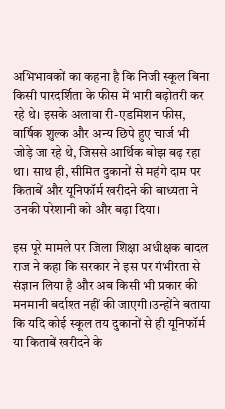अभिभावकों का कहना है कि निजी स्कूल बिना किसी पारदर्शिता के फीस में भारी बढ़ोतरी कर रहे थे। इसके अलावा री-एडमिशन फीस, वार्षिक शुल्क और अन्य छिपे हुए चार्ज भी जोड़े जा रहे थे, जिससे आर्थिक बोझ बढ़ रहा था। साथ ही, सीमित दुकानों से महंगे दाम पर किताबें और यूनिफॉर्म खरीदने की बाध्यता ने उनकी परेशानी को और बढ़ा दिया।

इस पूरे मामले पर जिला शिक्षा अधीक्षक बादल राज ने कहा कि सरकार ने इस पर गंभीरता से संज्ञान लिया है और अब किसी भी प्रकार की मनमानी बर्दाश्त नहीं की जाएगी।उन्होंने बताया कि यदि कोई स्कूल तय दुकानों से ही यूनिफॉर्म या किताबें खरीदने के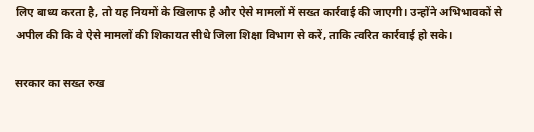लिए बाध्य करता है, तो यह नियमों के खिलाफ है और ऐसे मामलों में सख्त कार्रवाई की जाएगी। उन्होंने अभिभावकों से अपील की कि वे ऐसे मामलों की शिकायत सीधे जिला शिक्षा विभाग से करें, ताकि त्वरित कार्रवाई हो सके।

सरकार का सख्त रुख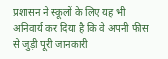प्रशासन ने स्कूलों के लिए यह भी अनिवार्य कर दिया है कि वे अपनी फीस से जुड़ी पूरी जानकारी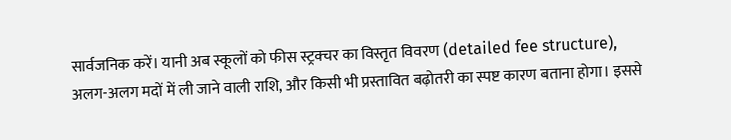सार्वजनिक करें। यानी अब स्कूलों को फीस स्ट्रक्चर का विस्तृत विवरण (detailed fee structure), अलग-अलग मदों में ली जाने वाली राशि, और किसी भी प्रस्तावित बढ़ोतरी का स्पष्ट कारण बताना होगा। इससे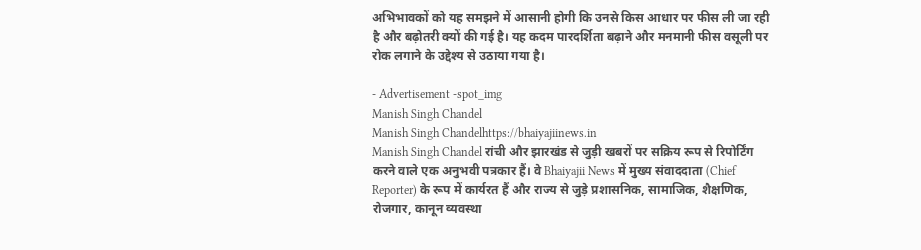अभिभावकों को यह समझने में आसानी होगी कि उनसे किस आधार पर फीस ली जा रही है और बढ़ोतरी क्यों की गई है। यह कदम पारदर्शिता बढ़ाने और मनमानी फीस वसूली पर रोक लगाने के उद्देश्य से उठाया गया है।

- Advertisement -spot_img
Manish Singh Chandel
Manish Singh Chandelhttps://bhaiyajiinews.in
Manish Singh Chandel रांची और झारखंड से जुड़ी खबरों पर सक्रिय रूप से रिपोर्टिंग करने वाले एक अनुभवी पत्रकार हैं। वे Bhaiyajii News में मुख्य संवाददाता (Chief Reporter) के रूप में कार्यरत हैं और राज्य से जुड़े प्रशासनिक, सामाजिक, शैक्षणिक, रोजगार, कानून व्यवस्था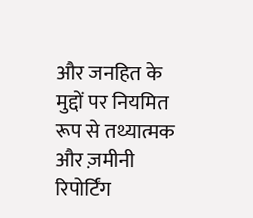और जनहित के मुद्दों पर नियमित रूप से तथ्यात्मक और ज़मीनी रिपोर्टिंग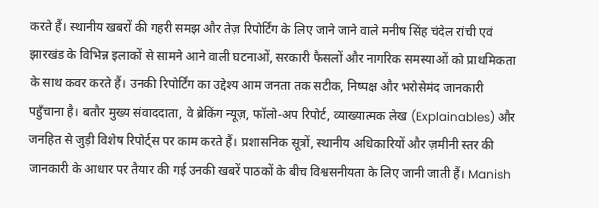करते हैं। स्थानीय खबरों की गहरी समझ और तेज़ रिपोर्टिंग के लिए जाने जाने वाले मनीष सिंह चंदेल रांची एवं झारखंड के विभिन्न इलाकों से सामने आने वाली घटनाओं, सरकारी फैसलों और नागरिक समस्याओं को प्राथमिकता के साथ कवर करते हैं। उनकी रिपोर्टिंग का उद्देश्य आम जनता तक सटीक, निष्पक्ष और भरोसेमंद जानकारी पहुँचाना है। बतौर मुख्य संवाददाता, वे ब्रेकिंग न्यूज़, फॉलो-अप रिपोर्ट, व्याख्यात्मक लेख (Explainables) और जनहित से जुड़ी विशेष रिपोर्ट्स पर काम करते हैं। प्रशासनिक सूत्रों, स्थानीय अधिकारियों और ज़मीनी स्तर की जानकारी के आधार पर तैयार की गई उनकी खबरें पाठकों के बीच विश्वसनीयता के लिए जानी जाती हैं। Manish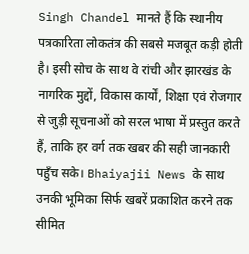Singh Chandel मानते हैं कि स्थानीय पत्रकारिता लोकतंत्र की सबसे मजबूत कड़ी होती है। इसी सोच के साथ वे रांची और झारखंड के नागरिक मुद्दों, विकास कार्यों, शिक्षा एवं रोजगार से जुड़ी सूचनाओं को सरल भाषा में प्रस्तुत करते हैं, ताकि हर वर्ग तक खबर की सही जानकारी पहुँच सके। Bhaiyajii News के साथ उनकी भूमिका सिर्फ खबरें प्रकाशित करने तक सीमित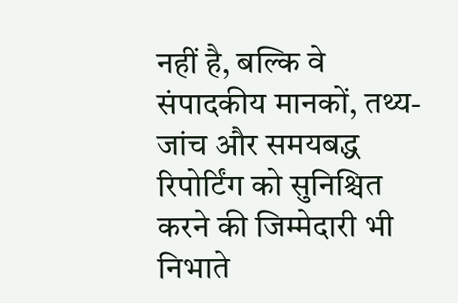नहीं है, बल्कि वे संपादकीय मानकों, तथ्य-जांच और समयबद्ध रिपोर्टिंग को सुनिश्चित करने की जिम्मेदारी भी निभाते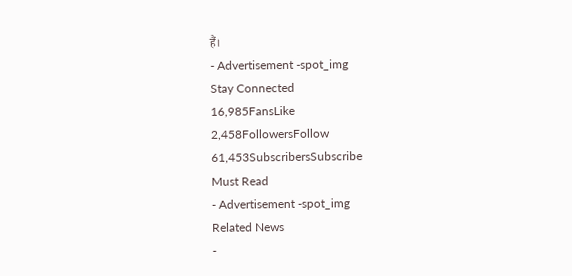हैं।
- Advertisement -spot_img
Stay Connected
16,985FansLike
2,458FollowersFollow
61,453SubscribersSubscribe
Must Read
- Advertisement -spot_img
Related News
-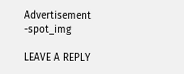Advertisement -spot_img

LEAVE A REPLY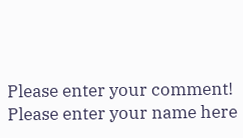Please enter your comment!
Please enter your name here